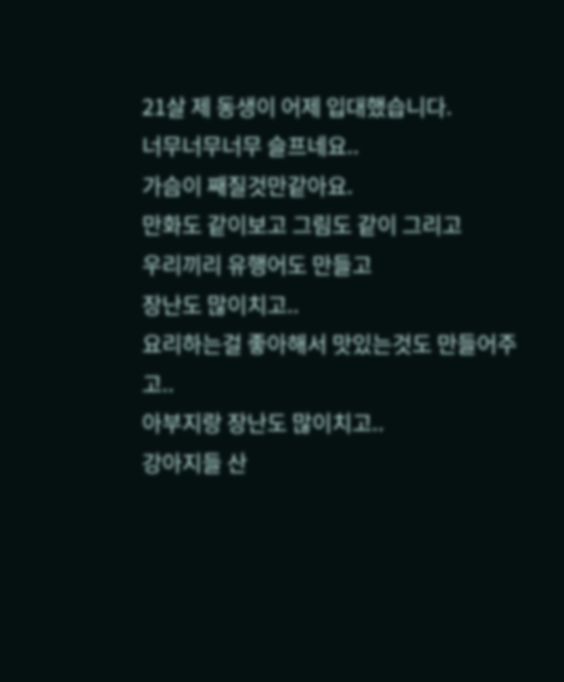21살 제 동생이 어제 입대했습니다.
너무너무너무 슬프네요..
가슴이 째질것만같아요.
만화도 같이보고 그림도 같이 그리고
우리끼리 유행어도 만들고
장난도 많이치고..
요리하는걸 좋아해서 맛있는것도 만들어주고..
아부지랑 장난도 많이치고..
강아지들 산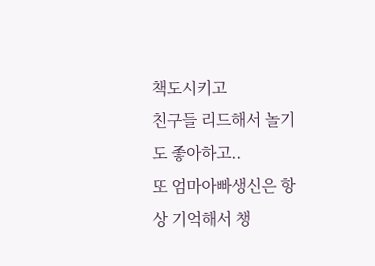책도시키고
친구들 리드해서 놀기도 좋아하고..
또 엄마아빠생신은 항상 기억해서 챙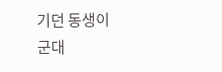기던 동생이
군대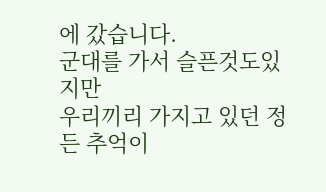에 갔습니다.
군대를 가서 슬픈것도있지만
우리끼리 가지고 있던 정든 추억이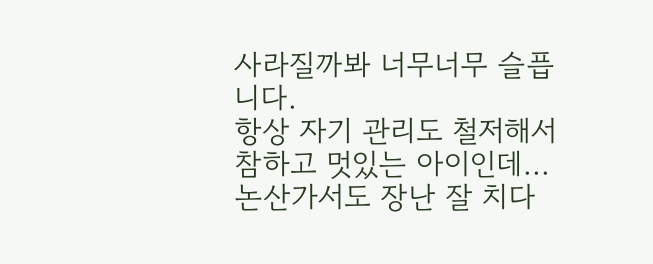사라질까봐 너무너무 슬픕니다.
항상 자기 관리도 철저해서
참하고 멋있는 아이인데...
논산가서도 장난 잘 치다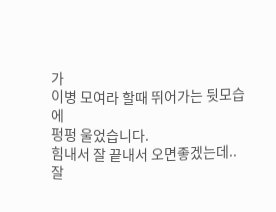가
이병 모여라 할때 뛰어가는 뒷모습에
펑펑 울었습니다.
힘내서 잘 끝내서 오면좋겠는데..
잘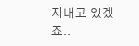지내고 있겠죠..